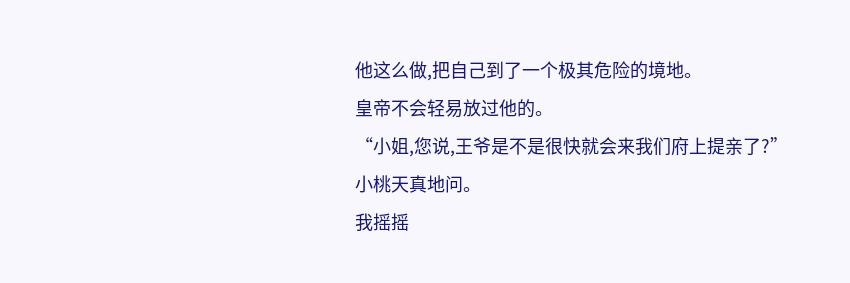他这么做,把自己到了一个极其危险的境地。
皇帝不会轻易放过他的。
“小姐,您说,王爷是不是很快就会来我们府上提亲了?”
小桃天真地问。
我摇摇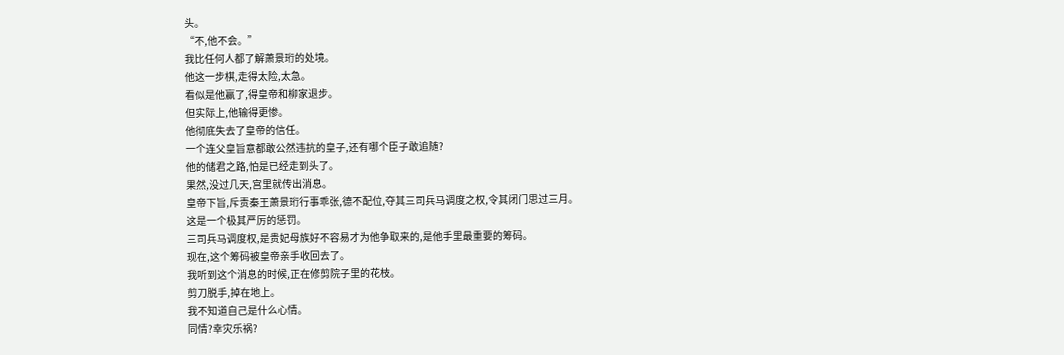头。
“不,他不会。”
我比任何人都了解萧景珩的处境。
他这一步棋,走得太险,太急。
看似是他赢了,得皇帝和柳家退步。
但实际上,他输得更惨。
他彻底失去了皇帝的信任。
一个连父皇旨意都敢公然违抗的皇子,还有哪个臣子敢追随?
他的储君之路,怕是已经走到头了。
果然,没过几天,宫里就传出消息。
皇帝下旨,斥责秦王萧景珩行事乖张,德不配位,夺其三司兵马调度之权,令其闭门思过三月。
这是一个极其严厉的惩罚。
三司兵马调度权,是贵妃母族好不容易才为他争取来的,是他手里最重要的筹码。
现在,这个筹码被皇帝亲手收回去了。
我听到这个消息的时候,正在修剪院子里的花枝。
剪刀脱手,掉在地上。
我不知道自己是什么心情。
同情?幸灾乐祸?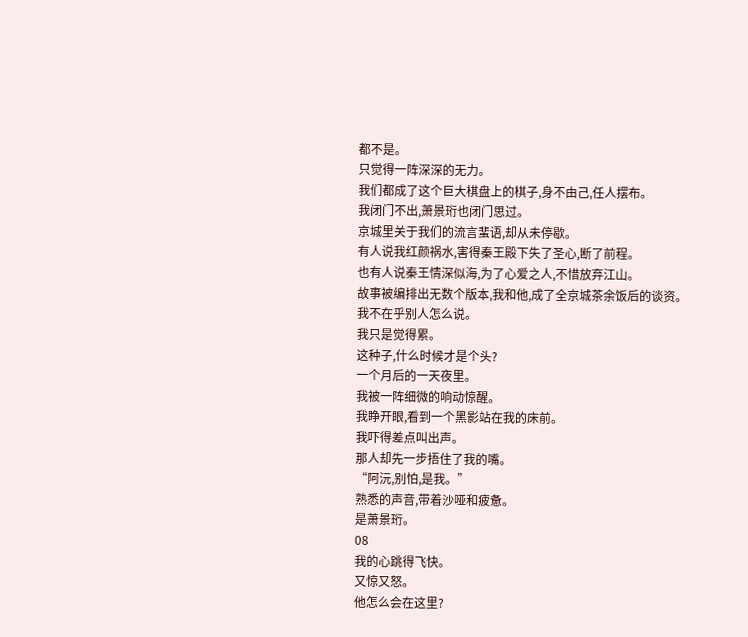都不是。
只觉得一阵深深的无力。
我们都成了这个巨大棋盘上的棋子,身不由己,任人摆布。
我闭门不出,萧景珩也闭门思过。
京城里关于我们的流言蜚语,却从未停歇。
有人说我红颜祸水,害得秦王殿下失了圣心,断了前程。
也有人说秦王情深似海,为了心爱之人,不惜放弃江山。
故事被编排出无数个版本,我和他,成了全京城茶余饭后的谈资。
我不在乎别人怎么说。
我只是觉得累。
这种子,什么时候才是个头?
一个月后的一天夜里。
我被一阵细微的响动惊醒。
我睁开眼,看到一个黑影站在我的床前。
我吓得差点叫出声。
那人却先一步捂住了我的嘴。
“阿沅,别怕,是我。”
熟悉的声音,带着沙哑和疲惫。
是萧景珩。
08
我的心跳得飞快。
又惊又怒。
他怎么会在这里?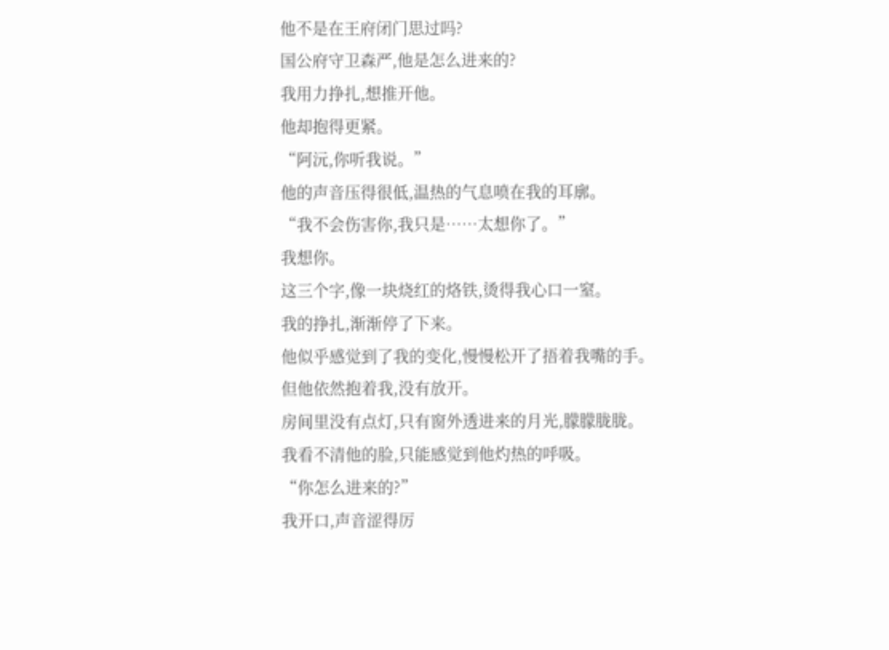他不是在王府闭门思过吗?
国公府守卫森严,他是怎么进来的?
我用力挣扎,想推开他。
他却抱得更紧。
“阿沅,你听我说。”
他的声音压得很低,温热的气息喷在我的耳廓。
“我不会伤害你,我只是……太想你了。”
我想你。
这三个字,像一块烧红的烙铁,烫得我心口一窒。
我的挣扎,渐渐停了下来。
他似乎感觉到了我的变化,慢慢松开了捂着我嘴的手。
但他依然抱着我,没有放开。
房间里没有点灯,只有窗外透进来的月光,朦朦胧胧。
我看不清他的脸,只能感觉到他灼热的呼吸。
“你怎么进来的?”
我开口,声音涩得厉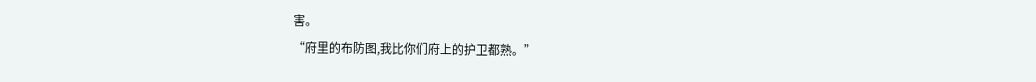害。
“府里的布防图,我比你们府上的护卫都熟。”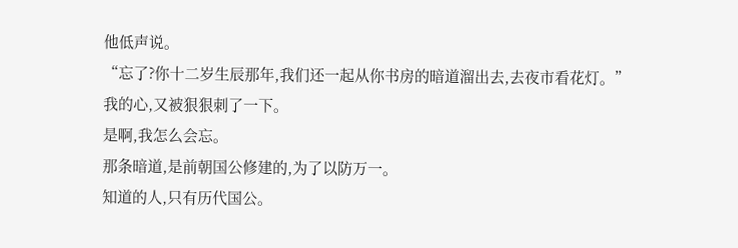他低声说。
“忘了?你十二岁生辰那年,我们还一起从你书房的暗道溜出去,去夜市看花灯。”
我的心,又被狠狠刺了一下。
是啊,我怎么会忘。
那条暗道,是前朝国公修建的,为了以防万一。
知道的人,只有历代国公。